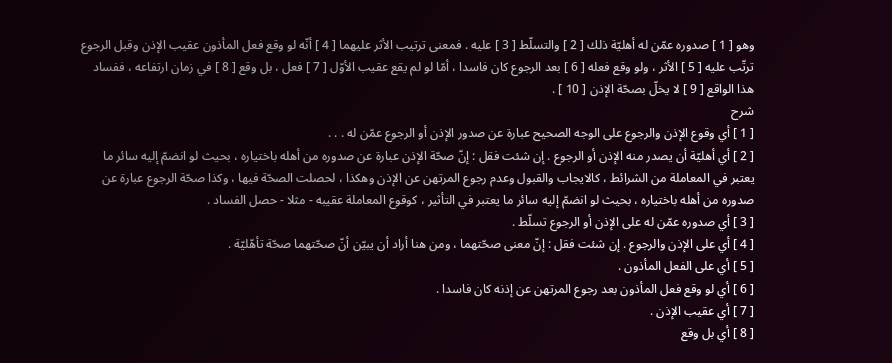وهو [ 1 ] صدوره عمّن له أهليّة ذلك [ 2 ] والتسلّط [ 3 ] عليه . فمعنى ترتيب الأثر عليهما [ 4 ] أنّه لو وقع فعل المأذون عقيب الإذن وقبل الرجوع ترتّب عليه [ 5 ] الأثر ، ولو وقع فعله [ 6 ] بعد الرجوع كان فاسدا ، أمّا لو لم يقع عقيب الأوّل [ 7 ] فعل ، بل وقع [ 8 ] في زمان ارتفاعه ، ففساد هذا الواقع [ 9 ] لا يخلّ بصحّة الإذن [ 10 ] .
شرح
[ 1 ] أي وقوع الإذن والرجوع على الوجه الصحيح عبارة عن صدور الإذن أو الرجوع عمّن له . . .
[ 2 ] أي أهليّة أن يصدر منه الإذن أو الرجوع . إن شئت فقل : إنّ صحّة الإذن عبارة عن صدوره من أهله باختياره ، بحيث لو انضمّ إليه سائر ما يعتبر في المعاملة من الشرائط ، كالايجاب والقبول وعدم رجوع المرتهن عن الإذن وهكذا ، لحصلت الصحّة فيها ، وكذا صحّة الرجوع عبارة عن صدوره من أهله باختياره ، بحيث لو انضمّ إليه سائر ما يعتبر في التأثير ، كوقوع المعاملة عقيبه - مثلا - حصل الفساد .
[ 3 ] أي صدوره عمّن له على الإذن أو الرجوع تسلّط .
[ 4 ] أي على الإذن والرجوع . إن شئت فقل : إنّ معنى صحّتهما ، ومن هنا أراد أن يبيّن أنّ صحّتهما صحّة تأهّليّة .
[ 5 ] أي على الفعل المأذون .
[ 6 ] أي لو وقع فعل المأذون بعد رجوع المرتهن عن إذنه كان فاسدا .
[ 7 ] أي عقيب الإذن .
[ 8 ] أي بل وقع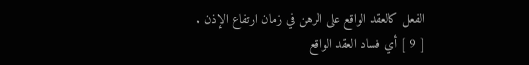الفعل كالعقد الواقع على الرهن في زمان ارتفاع الإذن .
[ 9 ] أي فساد العقد الواقع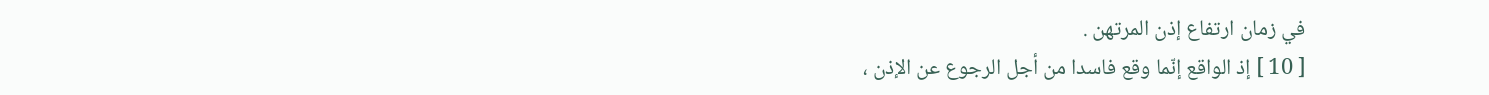في زمان ارتفاع إذن المرتهن .
[ 10 ] إذ الواقع إنّما وقع فاسدا من أجل الرجوع عن الإذن ،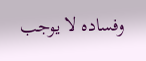وفساده لا يوجب